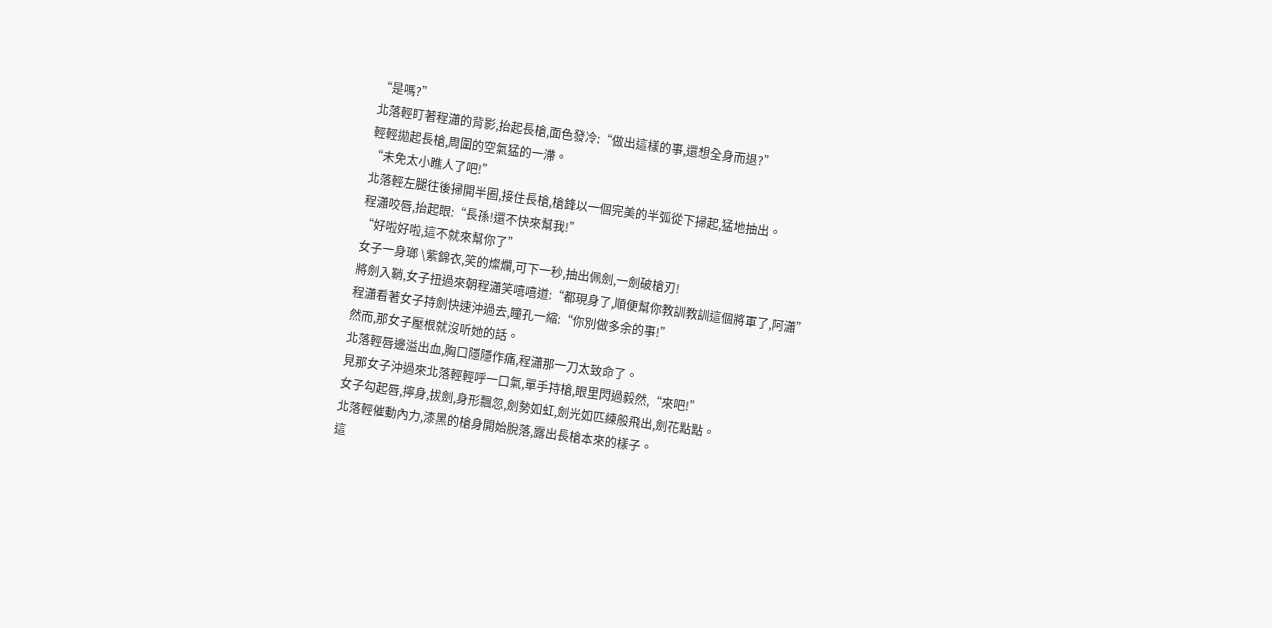“是嗎?”
北落輕盯著程瀟的背影,抬起長槍,面色發冷:“做出這樣的事,還想全身而退?”
輕輕拋起長槍,周圍的空氣猛的一滯。
“未免太小瞧人了吧!”
北落輕左腿往後掃開半圈,接住長槍,槍鋒以一個完美的半弧從下掃起,猛地抽出。
程瀟咬唇,抬起眼:“長孫!還不快來幫我!”
“好啦好啦,這不就來幫你了”
女子一身瑯 \紫錦衣,笑的燦爛,可下一秒,抽出佩劍,一劍破槍刃!
將劍入鞘,女子扭過來朝程瀟笑嘻嘻道:“都現身了,順便幫你教訓教訓這個將軍了,阿瀟”
程瀟看著女子持劍快速沖過去,瞳孔一縮:“你別做多余的事!”
然而,那女子壓根就沒听她的話。
北落輕唇邊溢出血,胸口隱隱作痛,程瀟那一刀太致命了。
見那女子沖過來北落輕輕呼一口氣,單手持槍,眼里閃過毅然,“來吧!”
女子勾起唇,擰身,拔劍,身形飄忽,劍勢如虹,劍光如匹練般飛出,劍花點點。
北落輕催動內力,漆黑的槍身開始脫落,露出長槍本來的樣子。
這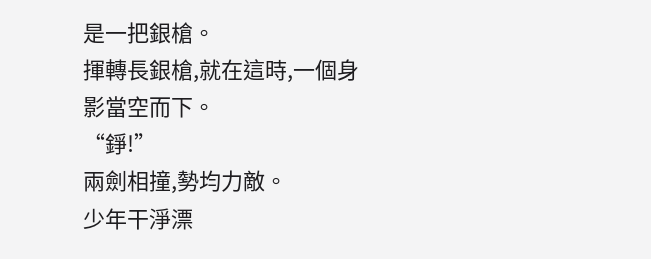是一把銀槍。
揮轉長銀槍,就在這時,一個身影當空而下。
“錚!”
兩劍相撞,勢均力敵。
少年干淨漂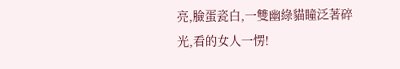亮,臉蛋瓷白,一雙幽綠貓瞳泛著碎光,看的女人一愣!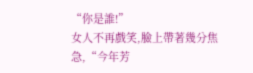“你是誰!”
女人不再戲笑,臉上帶著幾分焦急,“今年芳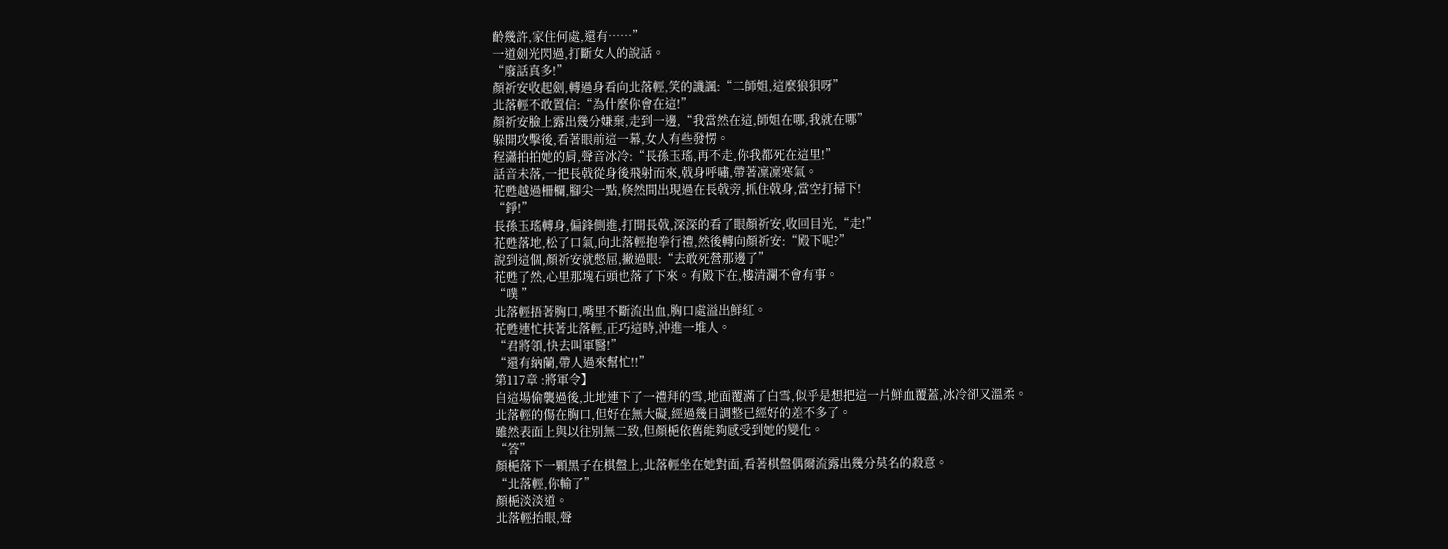齡幾許,家住何處,還有……”
一道劍光閃過,打斷女人的說話。
“廢話真多!”
顏祈安收起劍,轉過身看向北落輕,笑的譏諷:“二師姐,這麼狼狽呀”
北落輕不敢置信:“為什麼你會在這!”
顏祈安臉上露出幾分嫌棄,走到一邊,“我當然在這,師姐在哪,我就在哪”
躲開攻擊後,看著眼前這一幕,女人有些發愣。
程瀟拍拍她的肩,聲音冰冷:“長孫玉瑤,再不走,你我都死在這里!”
話音未落,一把長戟從身後飛射而來,戟身呼嘯,帶著凜凜寒氣。
花甦越過柵欄,腳尖一點,倏然間出現過在長戟旁,抓住戟身,當空打掃下!
“錚!”
長孫玉瑤轉身,偏鋒側進,打開長戟,深深的看了眼顏祈安,收回目光,“走!”
花甦落地,松了口氣,向北落輕抱拳行禮,然後轉向顏祈安:“殿下呢?”
說到這個,顏祈安就憋屈,撇過眼:“去敢死營那邊了”
花甦了然,心里那塊石頭也落了下來。有殿下在,樓清瀾不會有事。
“噗 ”
北落輕捂著胸口,嘴里不斷流出血,胸口處溢出鮮紅。
花甦連忙扶著北落輕,正巧這時,沖進一堆人。
“君將領,快去叫軍醫!”
“還有納蘭,帶人過來幫忙!!”
第117章 :將軍令】
自這場偷襲過後,北地連下了一禮拜的雪,地面覆滿了白雪,似乎是想把這一片鮮血覆蓋,冰冷卻又溫柔。
北落輕的傷在胸口,但好在無大礙,經過幾日調整已經好的差不多了。
雖然表面上與以往別無二致,但顏梔依舊能夠感受到她的變化。
“答”
顏梔落下一顆黑子在棋盤上,北落輕坐在她對面,看著棋盤偶爾流露出幾分莫名的殺意。
“北落輕,你輸了”
顏梔淡淡道。
北落輕抬眼,聲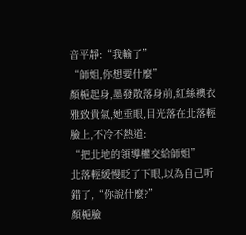音平靜:“我輸了”
“師姐,你想要什麼”
顏梔起身,墨發散落身前,紅絲襖衣雅致貴氣,她垂眼,目光落在北落輕臉上,不冷不熱道:
“把北地的領導權交給師姐”
北落輕緩慢眨了下眼,以為自己听錯了,“你說什麼?”
顏梔臉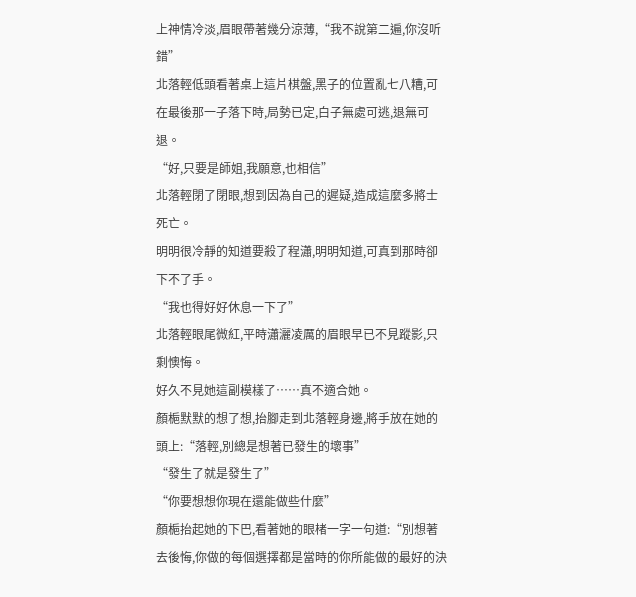上神情冷淡,眉眼帶著幾分涼薄,“我不說第二遍,你沒听錯”
北落輕低頭看著桌上這片棋盤,黑子的位置亂七八糟,可在最後那一子落下時,局勢已定,白子無處可逃,退無可退。
“好,只要是師姐,我願意,也相信”
北落輕閉了閉眼,想到因為自己的遲疑,造成這麼多將士死亡。
明明很冷靜的知道要殺了程瀟,明明知道,可真到那時卻下不了手。
“我也得好好休息一下了”
北落輕眼尾微紅,平時瀟灑凌厲的眉眼早已不見蹤影,只剩懊悔。
好久不見她這副模樣了……真不適合她。
顏梔默默的想了想,抬腳走到北落輕身邊,將手放在她的頭上:“落輕,別總是想著已發生的壞事”
“發生了就是發生了”
“你要想想你現在還能做些什麼”
顏梔抬起她的下巴,看著她的眼楮一字一句道:“別想著去後悔,你做的每個選擇都是當時的你所能做的最好的決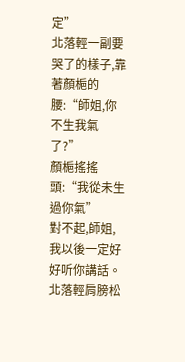定”
北落輕一副要哭了的樣子,靠著顏梔的腰:“師姐,你不生我氣了?”
顏梔搖搖頭:“我從未生過你氣”
對不起,師姐,我以後一定好好听你講話。
北落輕肩膀松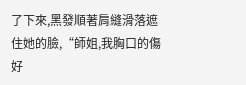了下來,黑發順著肩縫滑落遮住她的臉,“師姐,我胸口的傷好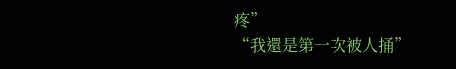疼”
“我還是第一次被人捅”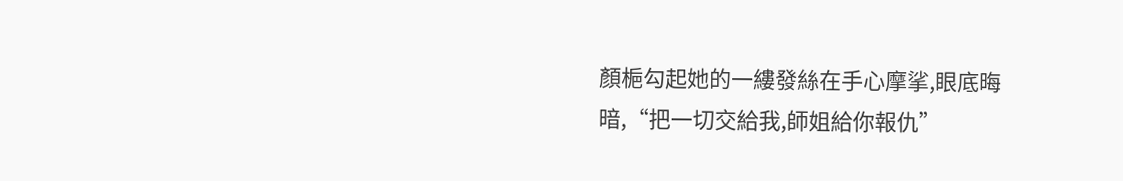顏梔勾起她的一縷發絲在手心摩挲,眼底晦暗,“把一切交給我,師姐給你報仇”